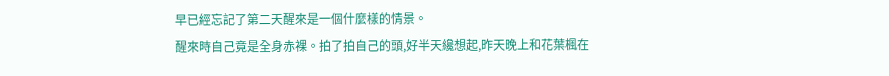早已經忘記了第二天醒來是一個什麼樣的情景。
醒來時自己竟是全身赤裸。拍了拍自己的頭,好半天纔想起,昨天晚上和花葉楓在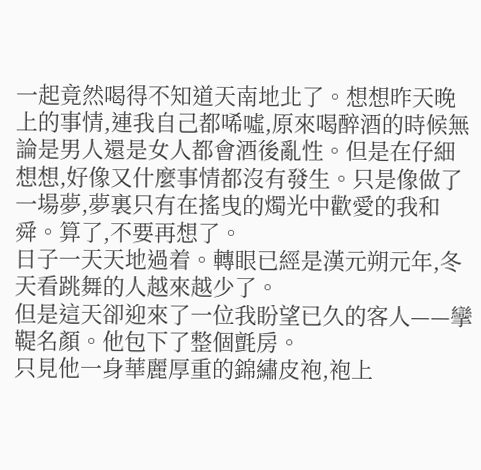一起竟然喝得不知道天南地北了。想想昨天晚上的事情,連我自己都唏噓,原來喝醉酒的時候無論是男人還是女人都會酒後亂性。但是在仔細想想,好像又什麼事情都沒有發生。只是像做了一場夢,夢裏只有在搖曳的燭光中歡愛的我和舜。算了,不要再想了。
日子一天天地過着。轉眼已經是漢元朔元年,冬天看跳舞的人越來越少了。
但是這天卻迎來了一位我盼望已久的客人——攣鞮名顏。他包下了整個氈房。
只見他一身華麗厚重的錦繡皮袍,袍上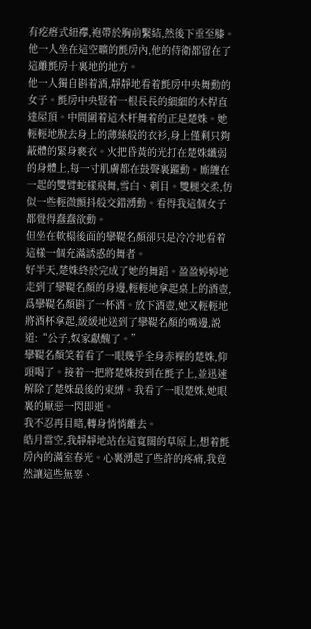有疙瘩式紐襻,袍帶於胸前繫結,然後下垂至膝。他一人坐在這空曠的氈房內,他的侍衛都留在了這離氈房十裏地的地方。
他一人獨自斟着酒,靜靜地看着氈房中央舞動的女子。氈房中央豎着一根長長的細細的木桿直達屋頂。中間圍着這木杆舞着的正是楚姝。她輕輕地脫去身上的薄絲般的衣衫,身上僅剩只夠蔽體的緊身褻衣。火把昏黃的光打在楚姝纖弱的身體上,每一寸肌膚都在鼓聲裏躍動。廝纏在一起的雙臂蛇樣飛舞,雪白、刺目。雙腿交柔,仿似一些輕微顫抖般交錯湧動。看得我這個女子都覺得蠢蠢欲動。
但坐在軟榻後面的攣鞮名顏卻只是冷冷地看着這樣一個充滿誘惑的舞者。
好半天,楚姝終於完成了她的舞蹈。盈盈婷婷地走到了攣鞮名顏的身邊,輕輕地拿起桌上的酒壺,爲攣鞮名顏斟了一杯酒。放下酒壺,她又輕輕地將酒杯拿起,緩緩地送到了攣鞮名顏的嘴邊,説道:“公子,奴家獻醜了。”
攣鞮名顏笑着看了一眼幾乎全身赤裸的楚姝,仰頭喝了。接着一把將楚姝按到在氈子上,並迅速解除了楚姝最後的束縛。我看了一眼楚姝,她眼裏的厭惡一閃即逝。
我不忍再目睹,轉身悄悄離去。
皓月當空,我靜靜地站在這寬闊的草原上,想着氈房內的滿室春光。心裏湧起了些許的疼痛,我竟然讓這些無辜、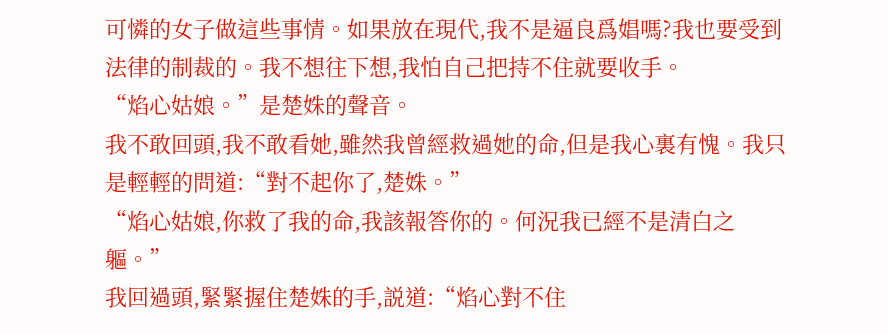可憐的女子做這些事情。如果放在現代,我不是逼良爲娼嗎?我也要受到法律的制裁的。我不想往下想,我怕自己把持不住就要收手。
“焰心姑娘。”是楚姝的聲音。
我不敢回頭,我不敢看她,雖然我曾經救過她的命,但是我心裏有愧。我只是輕輕的問道:“對不起你了,楚姝。”
“焰心姑娘,你救了我的命,我該報答你的。何況我已經不是清白之軀。”
我回過頭,緊緊握住楚姝的手,説道:“焰心對不住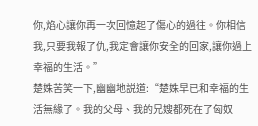你,焰心讓你再一次回憶起了傷心的過往。你相信我,只要我報了仇,我定會讓你安全的回家,讓你過上幸福的生活。”
楚姝苦笑一下,幽幽地説道:“楚姝早已和幸福的生活無緣了。我的父母、我的兄嫂都死在了匈奴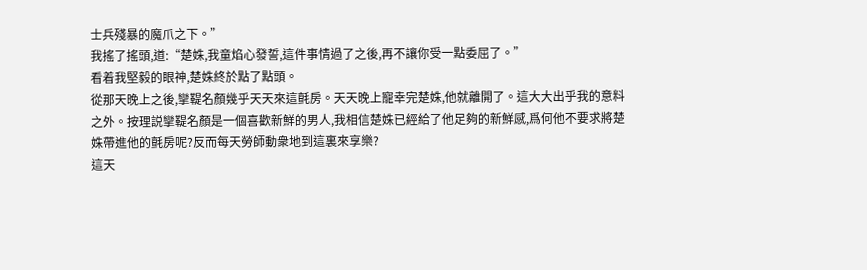士兵殘暴的魔爪之下。”
我搖了搖頭,道:“楚姝,我童焰心發誓,這件事情過了之後,再不讓你受一點委屈了。”
看着我堅毅的眼神,楚姝終於點了點頭。
從那天晚上之後,攣鞮名顏幾乎天天來這氈房。天天晚上寵幸完楚姝,他就離開了。這大大出乎我的意料之外。按理説攣鞮名顏是一個喜歡新鮮的男人,我相信楚姝已經給了他足夠的新鮮感,爲何他不要求將楚姝帶進他的氈房呢?反而每天勞師動衆地到這裏來享樂?
這天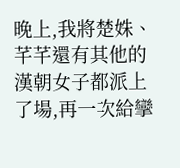晚上,我將楚姝、芊芊還有其他的漢朝女子都派上了場,再一次給攣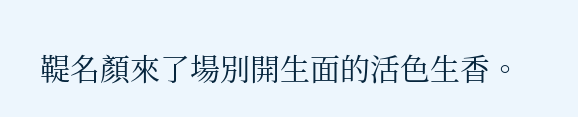鞮名顏來了場別開生面的活色生香。